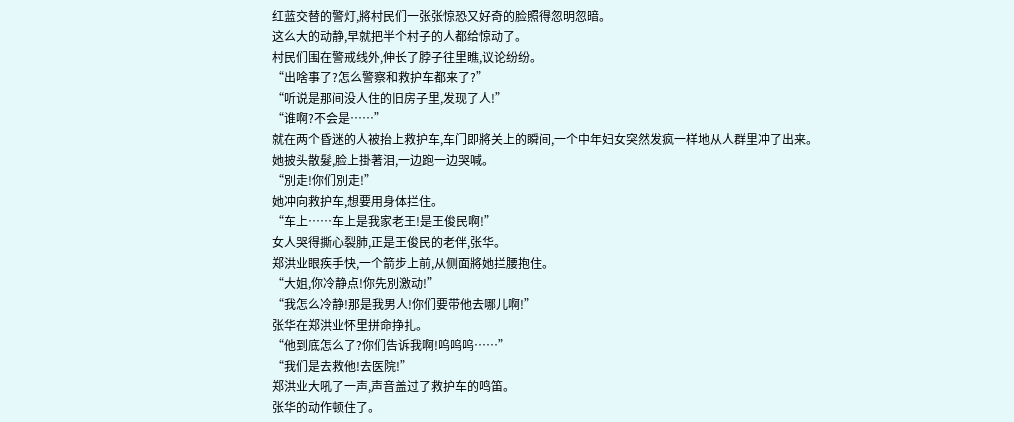红蓝交替的警灯,將村民们一张张惊恐又好奇的脸照得忽明忽暗。
这么大的动静,早就把半个村子的人都给惊动了。
村民们围在警戒线外,伸长了脖子往里瞧,议论纷纷。
“出啥事了?怎么警察和救护车都来了?”
“听说是那间没人住的旧房子里,发现了人!”
“谁啊?不会是……”
就在两个昏迷的人被抬上救护车,车门即將关上的瞬间,一个中年妇女突然发疯一样地从人群里冲了出来。
她披头散髮,脸上掛著泪,一边跑一边哭喊。
“別走!你们別走!”
她冲向救护车,想要用身体拦住。
“车上……车上是我家老王!是王俊民啊!”
女人哭得撕心裂肺,正是王俊民的老伴,张华。
郑洪业眼疾手快,一个箭步上前,从侧面將她拦腰抱住。
“大姐,你冷静点!你先別激动!”
“我怎么冷静!那是我男人!你们要带他去哪儿啊!”
张华在郑洪业怀里拼命挣扎。
“他到底怎么了?你们告诉我啊!呜呜呜……”
“我们是去救他!去医院!”
郑洪业大吼了一声,声音盖过了救护车的鸣笛。
张华的动作顿住了。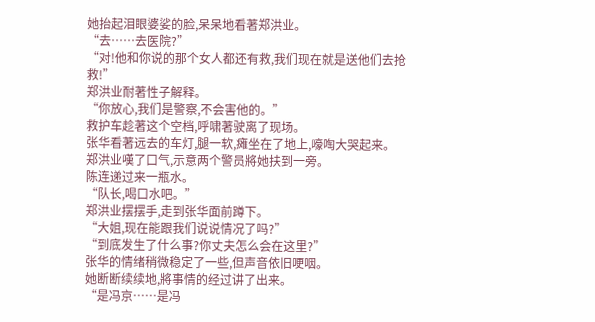她抬起泪眼婆娑的脸,呆呆地看著郑洪业。
“去……去医院?”
“对!他和你说的那个女人都还有救,我们现在就是送他们去抢救!”
郑洪业耐著性子解释。
“你放心,我们是警察,不会害他的。”
救护车趁著这个空档,呼啸著驶离了现场。
张华看著远去的车灯,腿一软,瘫坐在了地上,嚎啕大哭起来。
郑洪业嘆了口气,示意两个警员將她扶到一旁。
陈连递过来一瓶水。
“队长,喝口水吧。”
郑洪业摆摆手,走到张华面前蹲下。
“大姐,现在能跟我们说说情况了吗?”
“到底发生了什么事?你丈夫怎么会在这里?”
张华的情绪稍微稳定了一些,但声音依旧哽咽。
她断断续续地,將事情的经过讲了出来。
“是冯京……是冯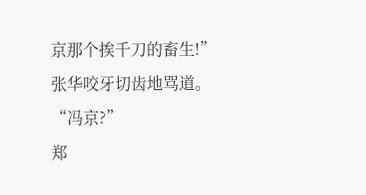京那个挨千刀的畜生!”
张华咬牙切齿地骂道。
“冯京?”
郑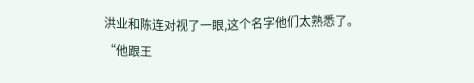洪业和陈连对视了一眼,这个名字他们太熟悉了。
“他跟王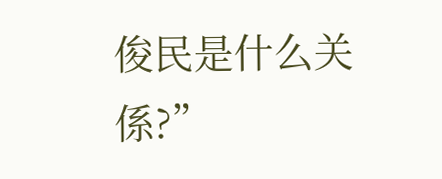俊民是什么关係?”